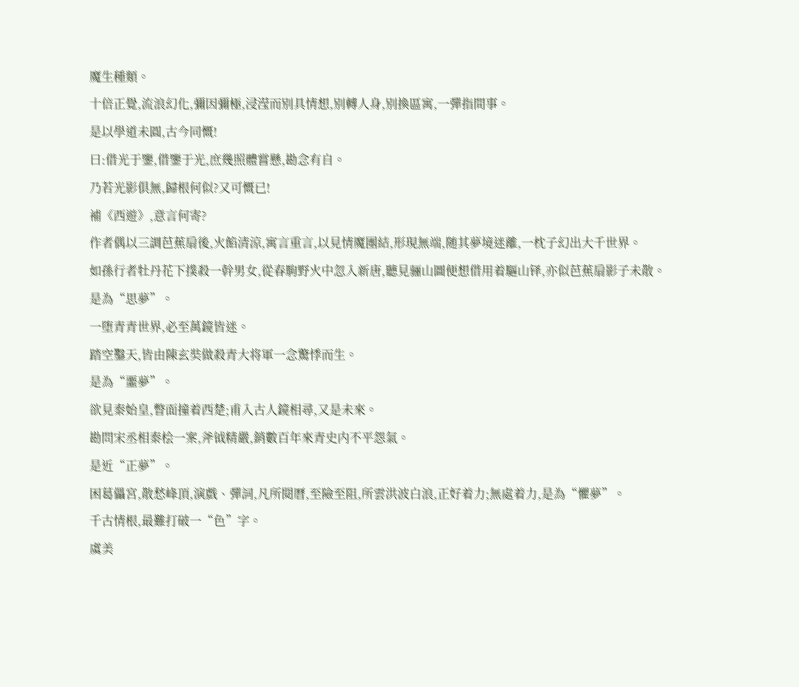魔生種類。
十倍正覺,流浪幻化,彌因彌極,浸滢而别具情想,别轉人身,别換區寓,一彈指間事。
是以學道未圓,古今同慨!
曰:借光于鑒,借鑒于光,庶幾照體嘗懸,勘念有自。
乃若光影俱無,歸根何似?又可慨已!
補《西遊》,意言何寄?
作者偶以三調芭蕉扇後,火餡清涼,寓言重言,以見情魔團結,形現無端,随其夢境迷離,一枕子幻出大千世界。
如孫行者牡丹花下撲殺一幹男女,從春駒野火中忽入新唐,聽見骊山圖便想借用着驅山铎,亦似芭蕉扇影子未散。
是為“思夢”。
一堕青青世界,必至萬鏡皆迷。
踏空鑿天,皆由陳玄奘做殺青大将軍一念驚悸而生。
是為“噩夢”。
欲見秦始皇,瞥面撞着西楚;甫入古人鏡相尋,又是未來。
勘問宋丞相秦桧一案,斧钺精嚴,銷數百年來青史内不平怨氣。
是近“正夢”。
困葛儡宮,散愁峰頂,演戲、彈詞,凡所閱曆,至險至阻,所雲洪波白浪,正好着力;無處着力,是為“懼夢”。
千古情根,最難打破一“色”字。
虞美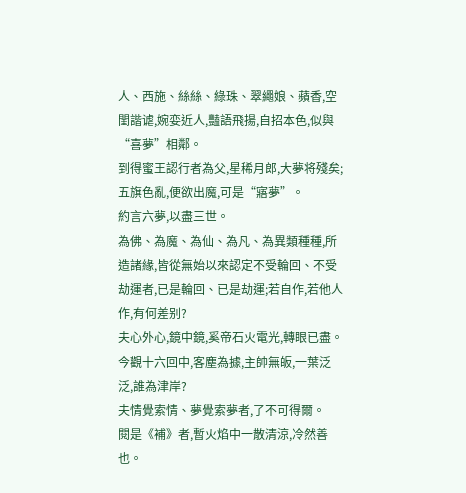人、西施、絲絲、綠珠、翠繩娘、蘋香,空閨諧谑,婉娈近人,豔語飛揚,自招本色,似與“喜夢”相鄰。
到得蜜王認行者為父,星稀月郎,大夢将殘矣;五旗色亂,便欲出魔,可是“寤夢”。
約言六夢,以盡三世。
為佛、為魔、為仙、為凡、為異類種種,所造諸緣,皆從無始以來認定不受輪回、不受劫運者,已是輪回、已是劫運;若自作,若他人作,有何差别?
夫心外心,鏡中鏡,奚帝石火電光,轉眼已盡。
今觀十六回中,客塵為據,主帥無皈,一葉泛泛,誰為津岸?
夫情覺索情、夢覺索夢者,了不可得爾。
閱是《補》者,暫火焰中一散清涼,冷然善也。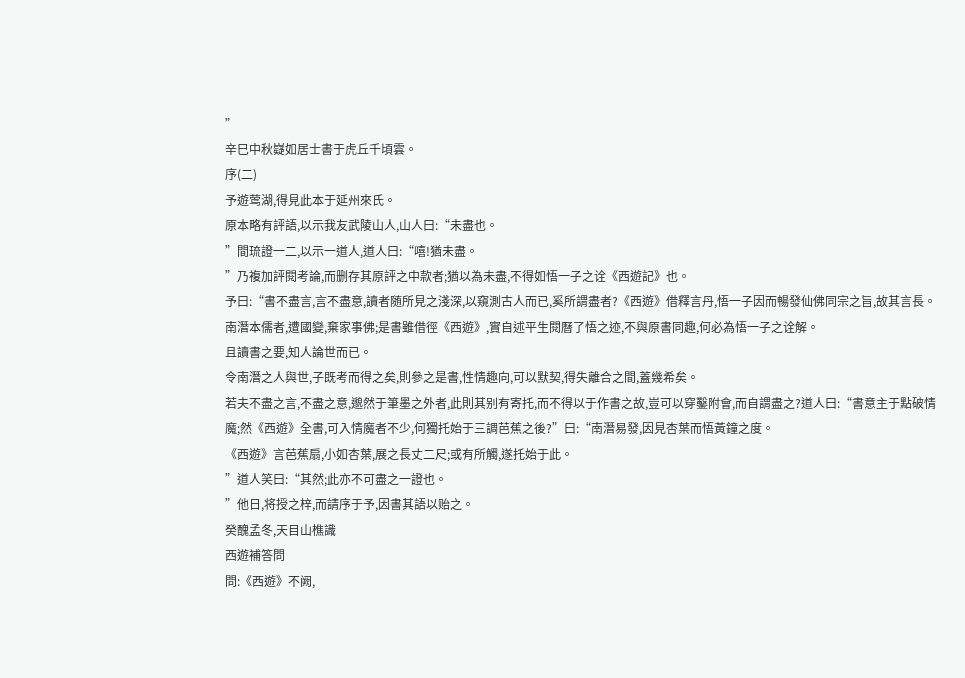”
辛巳中秋嶷如居士書于虎丘千頃雲。
序(二)
予遊莺湖,得見此本于延州來氏。
原本略有評語,以示我友武陵山人,山人曰:“未盡也。
”間琉證一二,以示一道人,道人曰:“嘻!猶未盡。
”乃複加評閱考論,而删存其原評之中款者;猶以為未盡,不得如悟一子之诠《西遊記》也。
予曰:“書不盡言,言不盡意,讀者随所見之淺深,以窺測古人而已,奚所謂盡者?《西遊》借釋言丹,悟一子因而暢發仙佛同宗之旨,故其言長。
南潛本儒者,遭國變,棄家事佛;是書雖借徑《西遊》,實自述平生閱曆了悟之迹,不與原書同趣,何必為悟一子之诠解。
且讀書之要,知人論世而已。
令南潛之人與世,子既考而得之矣,則參之是書,性情趣向,可以默契,得失離合之間,蓋幾希矣。
若夫不盡之言,不盡之意,邈然于筆墨之外者,此則其别有寄托,而不得以于作書之故,豈可以穿鑿附會,而自謂盡之?道人曰:“書意主于點破情魔;然《西遊》全書,可入情魔者不少,何獨托始于三調芭蕉之後?”曰:“南潛易發,因見杏葉而悟黃鐘之度。
《西遊》言芭蕉扇,小如杏葉,展之長丈二尺;或有所觸,遂托始于此。
”道人笑曰:“其然;此亦不可盡之一證也。
”他日,将授之梓,而請序于予,因書其語以贻之。
癸醜孟冬,天目山樵識
西遊補答問
問:《西遊》不阙,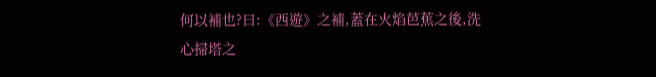何以補也?曰:《西遊》之補,蓋在火焰芭蕉之後,洗心掃塔之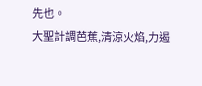先也。
大聖計調芭蕉,清涼火焰,力遏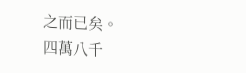之而已矣。
四萬八千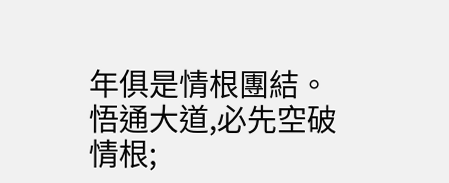年俱是情根團結。
悟通大道,必先空破情根;